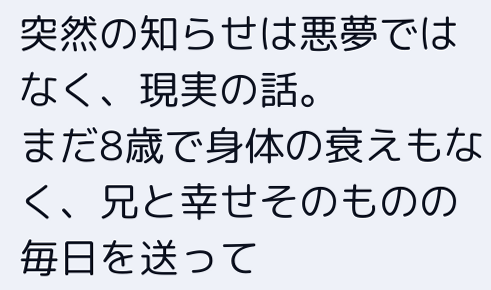突然の知らせは悪夢ではなく、現実の話。
まだ8歳で身体の衰えもなく、兄と幸せそのものの毎日を送って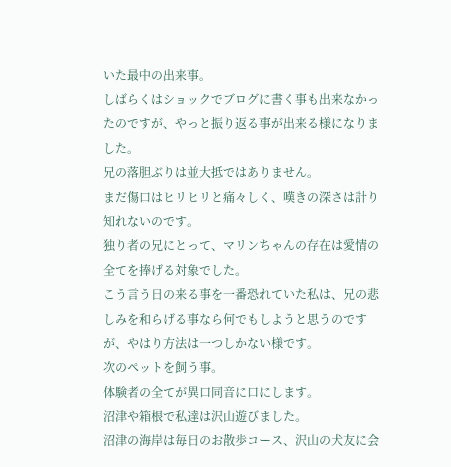いた最中の出来事。
しばらくはショックでブログに書く事も出来なかったのですが、やっと振り返る事が出来る様になりました。
兄の落胆ぶりは並大抵ではありません。
まだ傷口はヒリヒリと痛々しく、嘆きの深さは計り知れないのです。
独り者の兄にとって、マリンちゃんの存在は愛情の全てを捧げる対象でした。
こう言う日の来る事を一番恐れていた私は、兄の悲しみを和らげる事なら何でもしようと思うのですが、やはり方法は一つしかない様です。
次のペットを飼う事。
体験者の全てが異口同音に口にします。
沼津や箱根で私達は沢山遊びました。
沼津の海岸は毎日のお散歩コース、沢山の犬友に会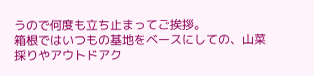うので何度も立ち止まってご挨拶。
箱根ではいつもの基地をベースにしての、山菜採りやアウトドアク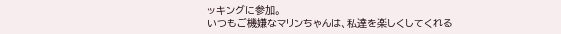ッキングに参加。
いつもご機嫌なマリンちゃんは、私達を楽しくしてくれる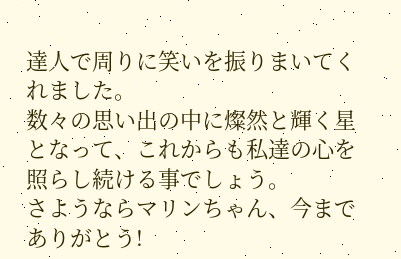達人で周りに笑いを振りまいてくれました。
数々の思い出の中に燦然と輝く星となって、これからも私達の心を照らし続ける事でしょう。
さようならマリンちゃん、今までありがとう!